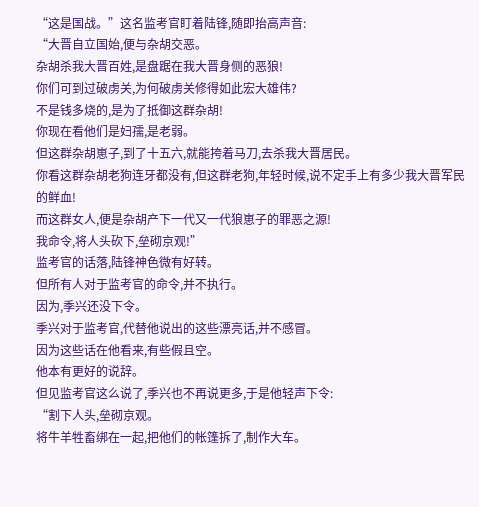“这是国战。”这名监考官盯着陆锋,随即抬高声音:
“大晋自立国始,便与杂胡交恶。
杂胡杀我大晋百姓,是盘踞在我大晋身侧的恶狼!
你们可到过破虏关,为何破虏关修得如此宏大雄伟?
不是钱多烧的,是为了抵御这群杂胡!
你现在看他们是妇孺,是老弱。
但这群杂胡崽子,到了十五六,就能挎着马刀,去杀我大晋居民。
你看这群杂胡老狗连牙都没有,但这群老狗,年轻时候,说不定手上有多少我大晋军民的鲜血!
而这群女人,便是杂胡产下一代又一代狼崽子的罪恶之源!
我命令,将人头砍下,垒砌京观!”
监考官的话落,陆锋神色微有好转。
但所有人对于监考官的命令,并不执行。
因为,季兴还没下令。
季兴对于监考官,代替他说出的这些漂亮话,并不感冒。
因为这些话在他看来,有些假且空。
他本有更好的说辞。
但见监考官这么说了,季兴也不再说更多,于是他轻声下令:
“割下人头,垒砌京观。
将牛羊牲畜绑在一起,把他们的帐篷拆了,制作大车。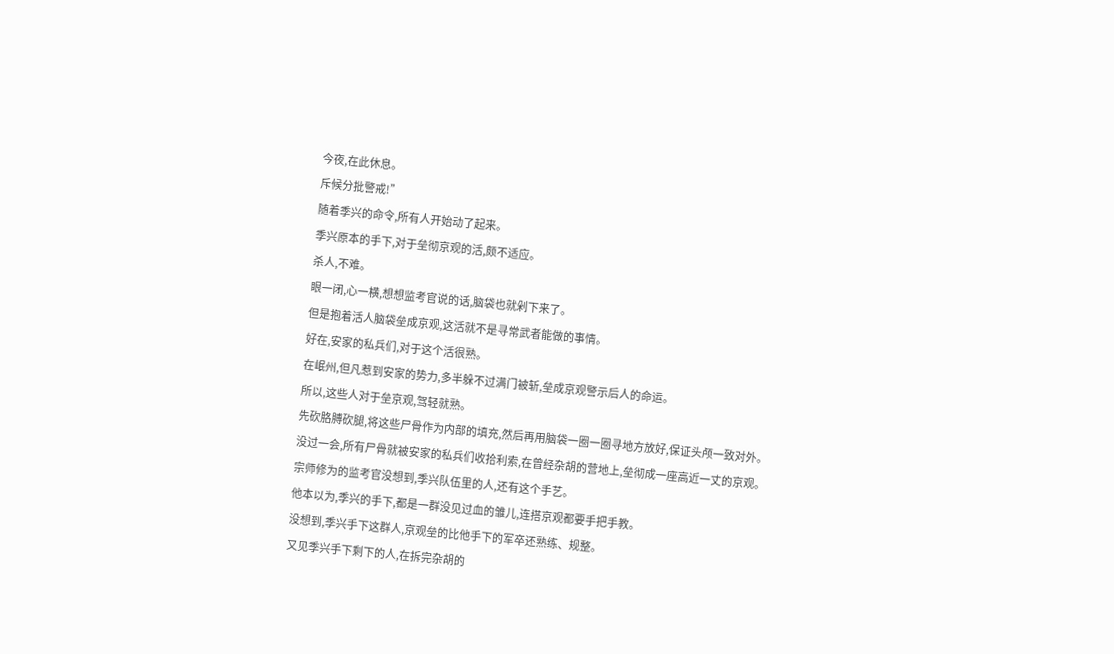今夜,在此休息。
斥候分批警戒!”
随着季兴的命令,所有人开始动了起来。
季兴原本的手下,对于垒彻京观的活,颇不适应。
杀人,不难。
眼一闭,心一横,想想监考官说的话,脑袋也就剁下来了。
但是抱着活人脑袋垒成京观,这活就不是寻常武者能做的事情。
好在,安家的私兵们,对于这个活很熟。
在岷州,但凡惹到安家的势力,多半躲不过满门被斩,垒成京观警示后人的命运。
所以,这些人对于垒京观,驾轻就熟。
先砍胳膊砍腿,将这些尸骨作为内部的填充,然后再用脑袋一圈一圈寻地方放好,保证头颅一致对外。
没过一会,所有尸骨就被安家的私兵们收拾利索,在曾经杂胡的营地上,垒彻成一座高近一丈的京观。
宗师修为的监考官没想到,季兴队伍里的人,还有这个手艺。
他本以为,季兴的手下,都是一群没见过血的雏儿,连搭京观都要手把手教。
没想到,季兴手下这群人,京观垒的比他手下的军卒还熟练、规整。
又见季兴手下剩下的人,在拆完杂胡的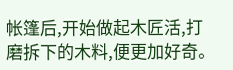帐篷后,开始做起木匠活,打磨拆下的木料,便更加好奇。